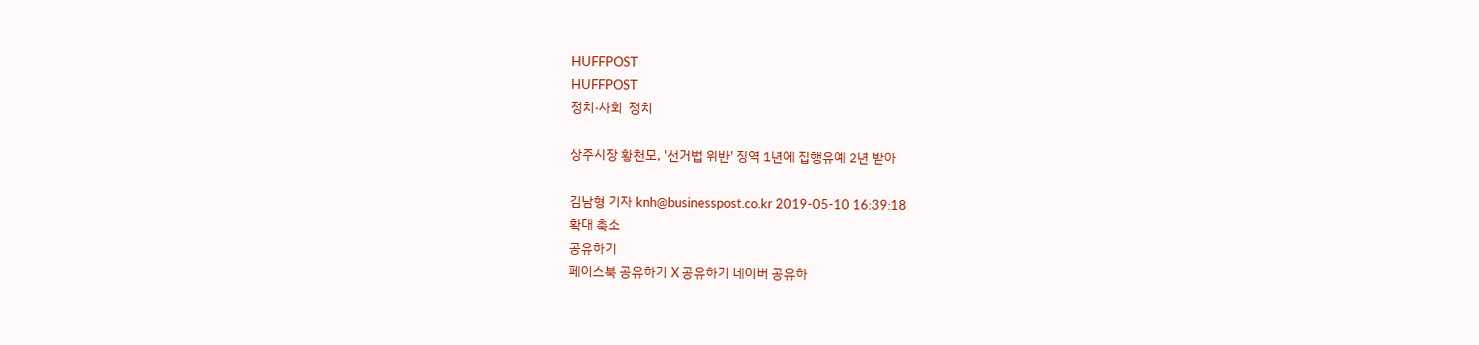HUFFPOST
HUFFPOST
정치·사회  정치

상주시장 황천모, '선거법 위반' 징역 1년에 집행유예 2년 받아

김남형 기자 knh@businesspost.co.kr 2019-05-10 16:39:18
확대 축소
공유하기
페이스북 공유하기 X 공유하기 네이버 공유하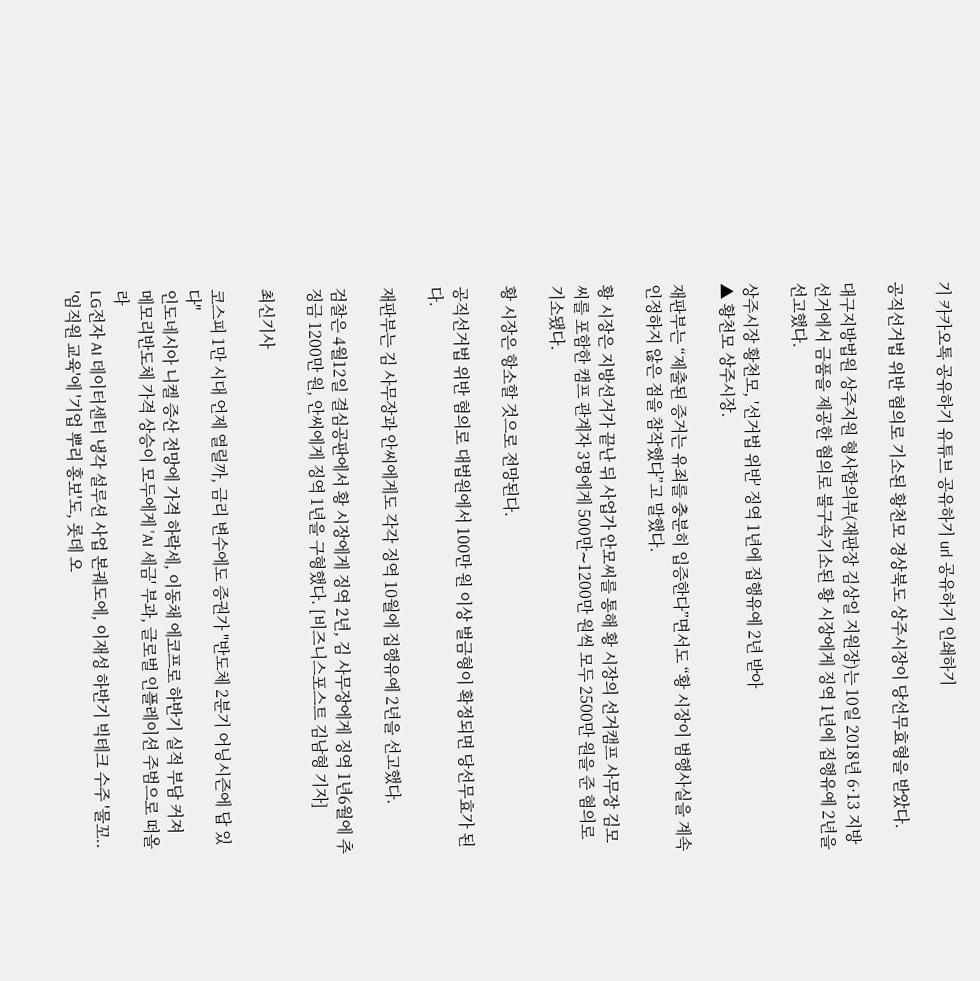기 카카오톡 공유하기 유튜브 공유하기 url 공유하기 인쇄하기

공직선거법 위반 혐의로 기소된 황천모 경상북도 상주시장이 당선무효형을 받았다.

대구지방법원 상주지원 형사합의부(재판장 김상일 지원장)는 10일 2018년 6·13 지방선거에서 금품을 제공한 혐의로 불구속기소된 황 시장에게 징역 1년에 집행유예 2년을 선고했다.

상주시장 황천모, '선거법 위반' 징역 1년에 집행유예 2년 받아
▲ 황천모 상주시장.

재판부는 “제출된 증거는 유죄를 충분히 입증한다”면서도 “황 시장이 범행사실을 계속 인정하지 않은 점을 참작했다”고 말했다.

황 시장은 지방선거가 끝난 뒤 사업가 안모씨를 통해 황 시장의 선거캠프 사무장 김모씨를 포함한 캠프 관계자 3명에게 500만∼1200만 원씩 모두 2500만 원을 준 혐의로 기소됐다.

황 시장은 항소할 것으로 전망된다.

공직선거법 위반 혐의로 대법원에서 100만 원 이상 벌금형이 확정되면 당선무효가 된다.

재판부는 김 사무장과 안씨에게도 각각 징역 10월에 집행유예 2년을 선고했다.

검찰은 4월12일 결심공판에서 황 시장에게 징역 2년, 김 사무장에게 징역 1년6월에 추징금 1200만 원, 안씨에게 징역 1년을 구형했다. [비즈니스포스트 김남형 기자]

최신기사

코스피 1만 시대 언제 열릴까, 금리 변수에도 증권가 "반도체 2분기 어닝시즌에 답 있다"
인도네시아 니켈 증산 전망에 가격 하락세, 이동채 에코프로 하반기 실적 부담 커져
메모리반도체 가격 상승이 모두에게 'AI 세금' 부과, 글로벌 인플레이션 주범으로 떠올라
LG전자 AI 데이터센터 냉각 설루션 사업 본궤도에, 이재성 하반기 빅테크 수주 '물꼬..
'임직원 교육'에 '기업 뿌리 홍보'도, 롯데 오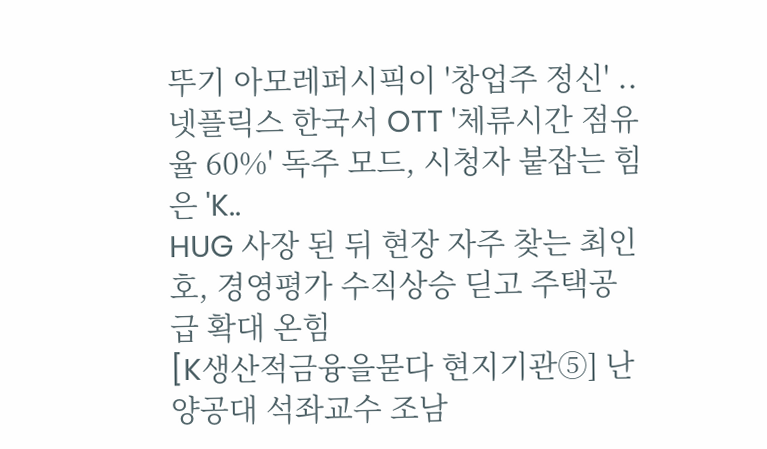뚜기 아모레퍼시픽이 '창업주 정신' ..
넷플릭스 한국서 OTT '체류시간 점유율 60%' 독주 모드, 시청자 붙잡는 힘은 'K..
HUG 사장 된 뒤 현장 자주 찾는 최인호, 경영평가 수직상승 딛고 주택공급 확대 온힘
[K생산적금융을묻다 현지기관⑤] 난양공대 석좌교수 조남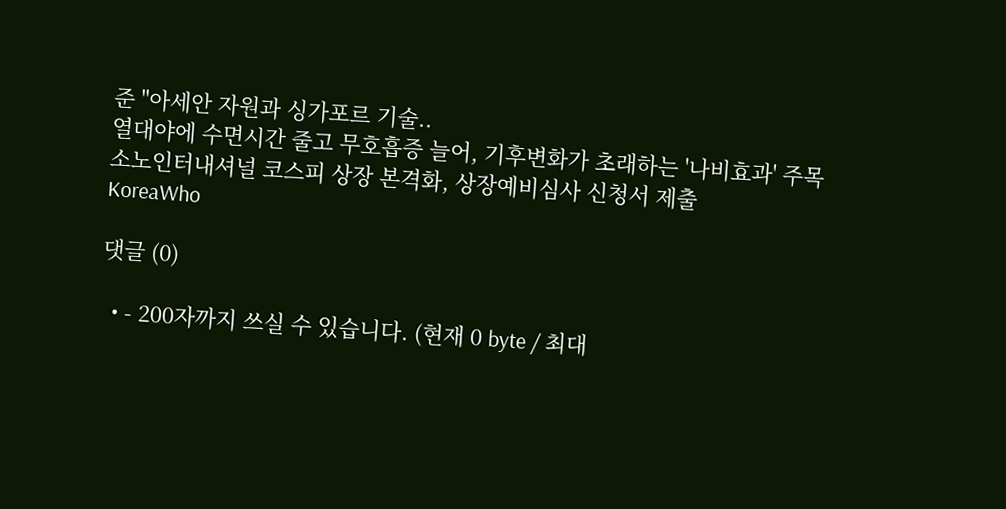준 "아세안 자원과 싱가포르 기술..
열대야에 수면시간 줄고 무호흡증 늘어, 기후변화가 초래하는 '나비효과' 주목
소노인터내셔널 코스피 상장 본격화, 상장예비심사 신청서 제출
KoreaWho

댓글 (0)

  • - 200자까지 쓰실 수 있습니다. (현재 0 byte / 최대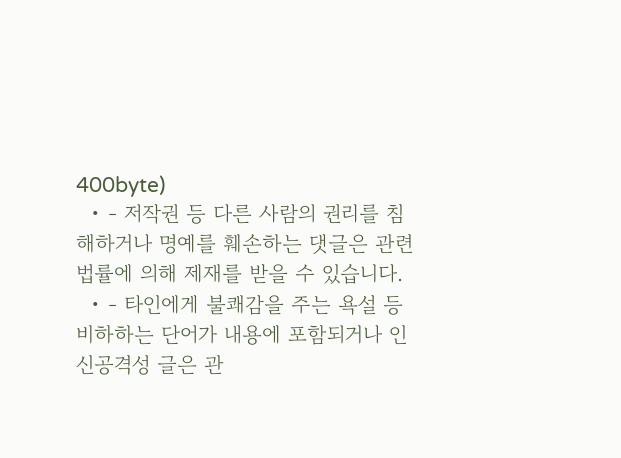400byte)
  • - 저작권 등 다른 사람의 권리를 침해하거나 명예를 훼손하는 댓글은 관련 법률에 의해 제재를 받을 수 있습니다.
  • - 타인에게 불쾌감을 주는 욕설 등 비하하는 단어가 내용에 포함되거나 인신공격성 글은 관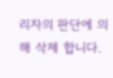리자의 판단에 의해 삭제 합니다.